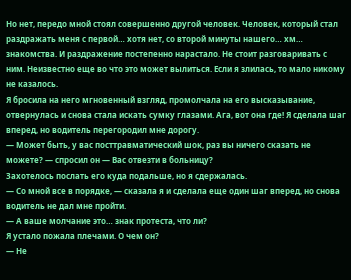Но нет, передо мной стоял совершенно другой человек. Человек, который стал раздражать меня с первой… хотя нет, со второй минуты нашего… хм… знакомства. И раздражение постепенно нарастало. Не стоит разговаривать с ним. Неизвестно еще во что это может вылиться. Если я злилась, то мало никому не казалось.
Я бросила на него мгновенный взгляд, промолчала на его высказывание, отвернулась и снова стала искать сумку глазами. Ага, вот она где! Я сделала шаг вперед, но водитель перегородил мне дорогу.
— Может быть, у вас посттравматический шок, раз вы ничего сказать не можете? — спросил он — Вас отвезти в больницу?
Захотелось послать его куда подальше, но я сдержалась.
— Со мной все в порядке, — сказала я и сделала еще один шаг вперед, но снова водитель не дал мне пройти.
— А ваше молчание это… знак протеста, что ли?
Я устало пожала плечами. О чем он?
— Не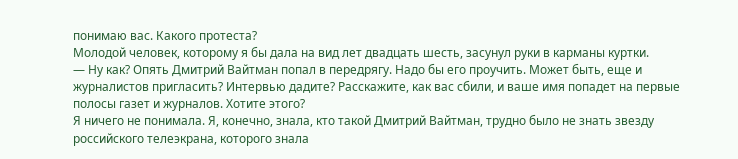понимаю вас. Какого протеста?
Молодой человек, которому я бы дала на вид лет двадцать шесть, засунул руки в карманы куртки.
— Ну как? Опять Дмитрий Вайтман попал в передрягу. Надо бы его проучить. Может быть, еще и журналистов пригласить? Интервью дадите? Расскажите, как вас сбили, и ваше имя попадет на первые полосы газет и журналов. Хотите этого?
Я ничего не понимала. Я, конечно, знала, кто такой Дмитрий Вайтман, трудно было не знать звезду российского телеэкрана, которого знала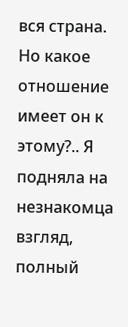вся страна. Но какое отношение имеет он к этому?.. Я подняла на незнакомца взгляд, полный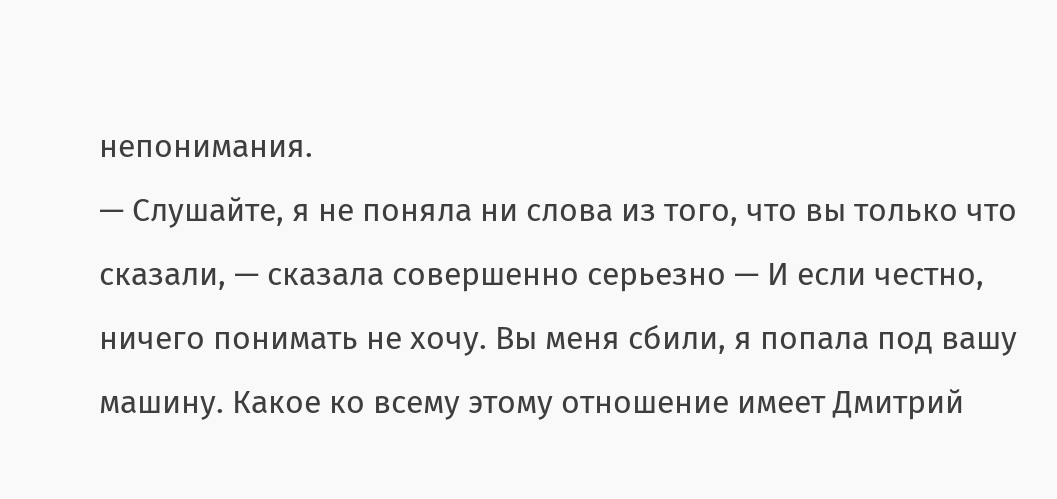непонимания.
— Слушайте, я не поняла ни слова из того, что вы только что сказали, — сказала совершенно серьезно — И если честно, ничего понимать не хочу. Вы меня сбили, я попала под вашу машину. Какое ко всему этому отношение имеет Дмитрий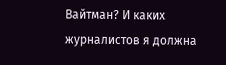Вайтман? И каких журналистов я должна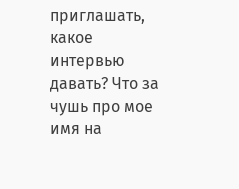приглашать, какое интервью давать? Что за чушь про мое имя на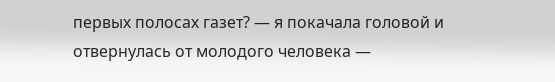первых полосах газет? — я покачала головой и отвернулась от молодого человека —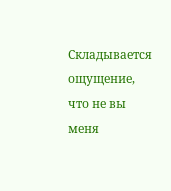Складывается ощущение, что не вы меня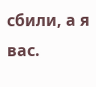сбили, а я вас.